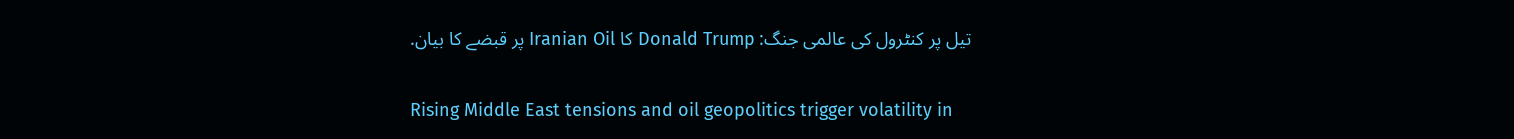تیل پر کنٹرول کی عالمی جنگ: Donald Trump کا Iranian Oil پر قبضے کا بیان.

Rising Middle East tensions and oil geopolitics trigger volatility in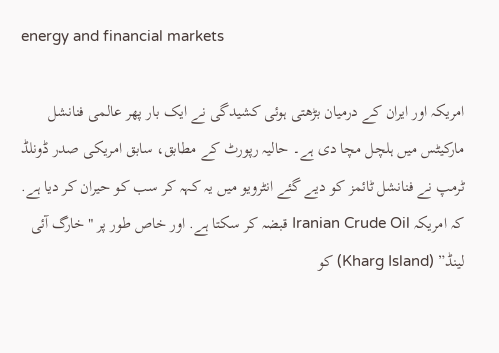energy and financial markets

امریکہ اور ایران کے درمیان بڑھتی ہوئی کشیدگی نے ایک بار پھر عالمی فنانشل مارکیٹس میں ہلچل مچا دی ہے۔ حالیہ رپورٹ کے مطابق، سابق امریکی صدر ڈونلڈ ٹرمپ نے فنانشل ٹائمز کو دیے گئے انٹرویو میں یہ کہہ کر سب کو حیران کر دیا ہے. کہ امریکہ Iranian Crude Oil قبضہ کر سکتا ہے. اور خاص طور پر "خارگ آئی لینڈ” (Kharg Island) کو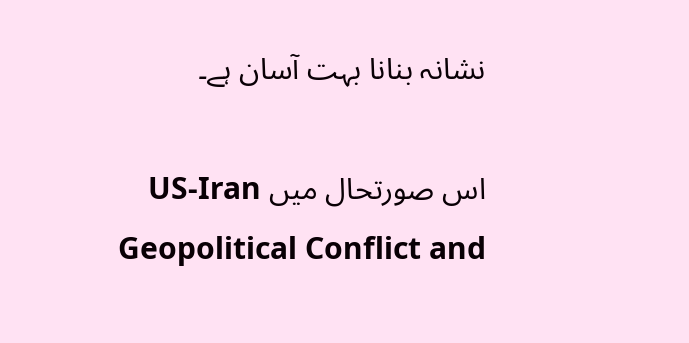نشانہ بنانا بہت آسان ہے۔

اس صورتحال میں US-Iran Geopolitical Conflict and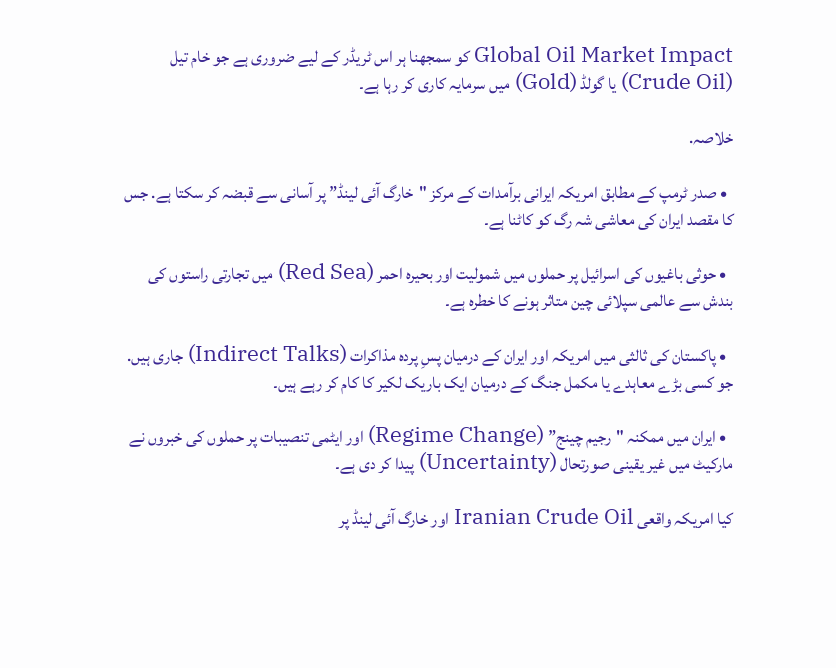Global Oil Market Impact کو سمجھنا ہر اس ٹریڈر کے لیے ضروری ہے جو خام تیل (Crude Oil) یا گولڈ (Gold) میں سرمایہ کاری کر رہا ہے۔

خلاصہ.

  • صدر ٹرمپ کے مطابق امریکہ ایرانی برآمدات کے مرکز "خارگ آئی لینڈ” پر آسانی سے قبضہ کر سکتا ہے. جس کا مقصد ایران کی معاشی شہ رگ کو کاٹنا ہے۔

  • حوثی باغیوں کی اسرائیل پر حملوں میں شمولیت اور بحیرہ احمر (Red Sea) میں تجارتی راستوں کی بندش سے عالمی سپلائی چین متاثر ہونے کا خطرہ ہے۔

  • پاکستان کی ثالثی میں امریکہ اور ایران کے درمیان پسِ پردہ مذاکرات (Indirect Talks) جاری ہیں. جو کسی بڑے معاہدے یا مکمل جنگ کے درمیان ایک باریک لکیر کا کام کر رہے ہیں۔

  • ایران میں ممکنہ "رجیم چینج” (Regime Change) اور ایٹمی تنصیبات پر حملوں کی خبروں نے مارکیٹ میں غیر یقینی صورتحال (Uncertainty) پیدا کر دی ہے۔

کیا امریکہ واقعی Iranian Crude Oil اور خارگ آئی لینڈ پر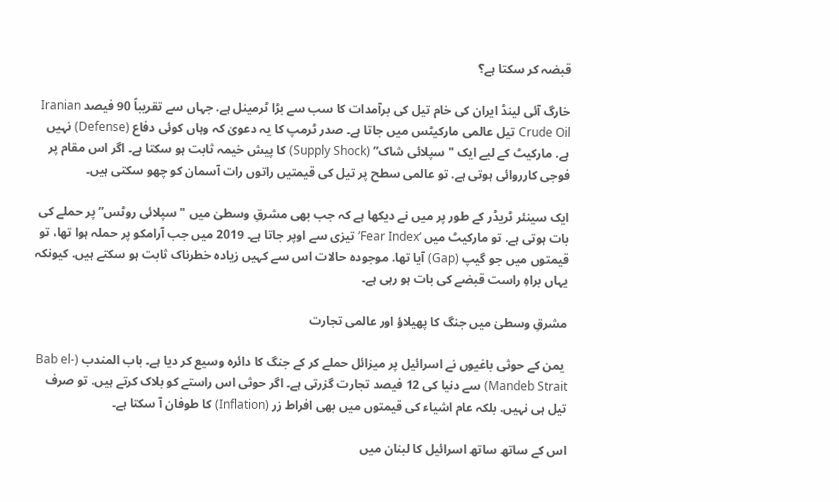قبضہ کر سکتا ہے؟

خارگ آئی لینڈ ایران کی خام تیل کی برآمدات کا سب سے بڑا ٹرمینل ہے. جہاں سے تقریباً 90 فیصد Iranian Crude Oil تیل عالمی مارکیٹس میں جاتا ہے۔ صدر ٹرمپ کا یہ دعویٰ کہ وہاں کوئی دفاع (Defense) نہیں ہے. مارکیٹ کے لیے ایک "سپلائی شاک” (Supply Shock) کا پیش خیمہ ثابت ہو سکتا ہے۔ اگر اس مقام پر فوجی کارروائی ہوتی ہے. تو عالمی سطح پر تیل کی قیمتیں راتوں رات آسمان کو چھو سکتی ہیں۔

ایک سینئر ٹریڈر کے طور پر میں نے دیکھا ہے کہ جب بھی مشرقِ وسطیٰ میں "سپلائی روٹس” پر حملے کی بات ہوتی ہے. تو مارکیٹ میں ‘Fear Index’ تیزی سے اوپر جاتا ہے۔ 2019 میں جب آرامکو پر حملہ ہوا تھا، تو قیمتوں میں جو گیپ (Gap) آیا تھا. موجودہ حالات اس سے کہیں زیادہ خطرناک ثابت ہو سکتے ہیں. کیونکہ یہاں براہِ راست قبضے کی بات ہو رہی ہے۔

مشرقِ وسطیٰ میں جنگ کا پھیلاؤ اور عالمی تجارت

 یمن کے حوثی باغیوں نے اسرائیل پر میزائل حملے کر کے جنگ کا دائرہ وسیع کر دیا ہے۔ باب المندب (Bab el-Mandeb Strait) سے دنیا کی 12 فیصد تجارت گزرتی ہے۔ اگر حوثی اس راستے کو بلاک کرتے ہیں. تو صرف تیل ہی نہیں. بلکہ عام اشیاء کی قیمتوں میں بھی افراط زر (Inflation) کا طوفان آ سکتا ہے۔

اس کے ساتھ ساتھ اسرائیل کا لبنان میں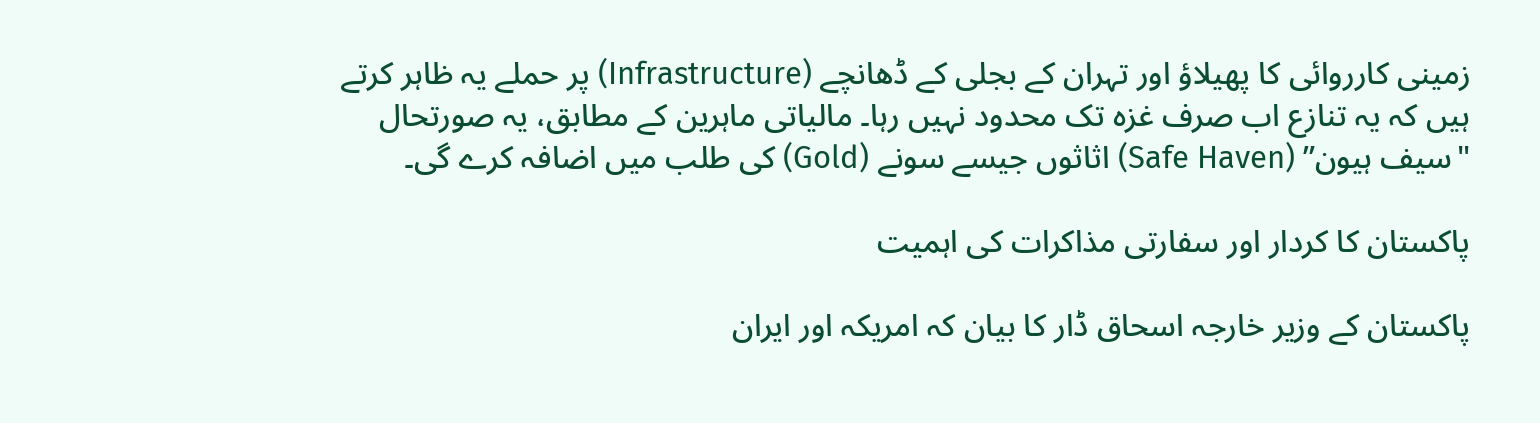زمینی کارروائی کا پھیلاؤ اور تہران کے بجلی کے ڈھانچے (Infrastructure) پر حملے یہ ظاہر کرتے ہیں کہ یہ تنازع اب صرف غزہ تک محدود نہیں رہا۔ مالیاتی ماہرین کے مطابق، یہ صورتحال "سیف ہیون” (Safe Haven) اثاثوں جیسے سونے (Gold) کی طلب میں اضافہ کرے گی۔

پاکستان کا کردار اور سفارتی مذاکرات کی اہمیت

پاکستان کے وزیر خارجہ اسحاق ڈار کا بیان کہ امریکہ اور ایران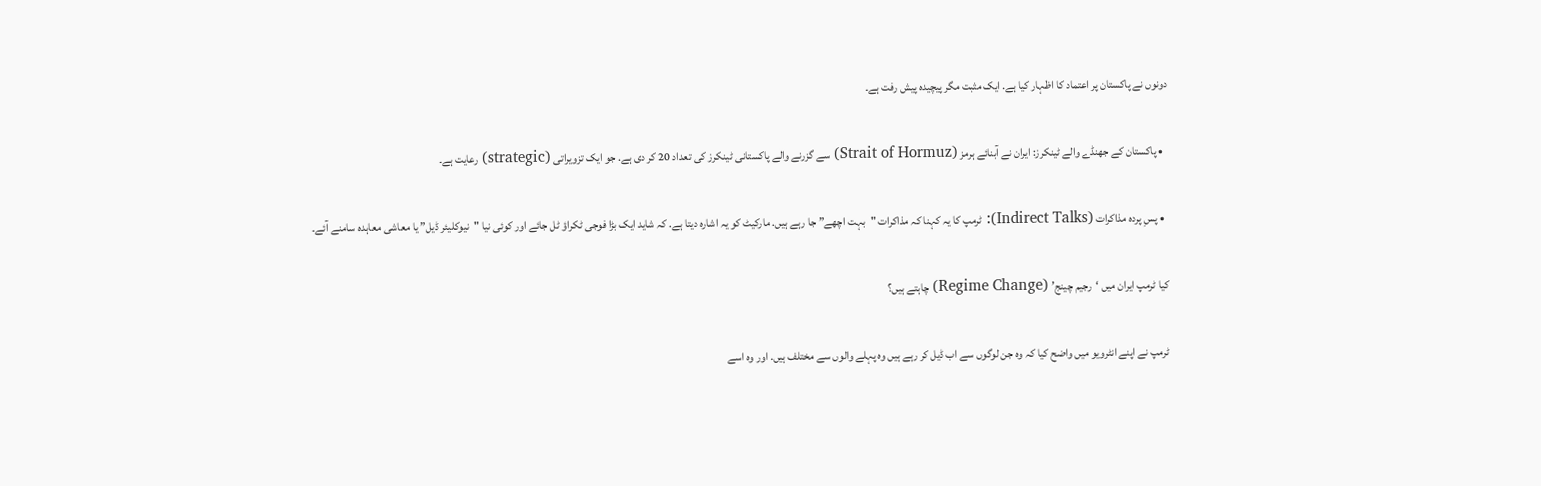دونوں نے پاکستان پر اعتماد کا اظہار کیا ہے. ایک مثبت مگر پیچیدہ پیش رفت ہے۔

  • پاکستان کے جھنڈے والے ٹینکرز: ایران نے آبنائے ہرمز (Strait of Hormuz) سے گزرنے والے پاکستانی ٹینکرز کی تعداد 20 کر دی ہے. جو ایک تزویراتی (strategic) رعایت ہے۔

  • پسِ پردہ مذاکرات (Indirect Talks): ٹرمپ کا یہ کہنا کہ مذاکرات "بہت اچھے” جا رہے ہیں. مارکیٹ کو یہ اشارہ دیتا ہے. کہ شاید ایک بڑا فوجی ٹکراؤ ٹل جائے اور کوئی نیا "نیوکلیئر ڈیل” یا معاشی معاہدہ سامنے آئے۔

کیا ٹرمپ ایران میں ‘رجیم چینج’ (Regime Change) چاہتے ہیں؟

ٹرمپ نے اپنے انٹرویو میں واضح کیا کہ وہ جن لوگوں سے اب ڈیل کر رہے ہیں وہ پہلے والوں سے مختلف ہیں. اور وہ اسے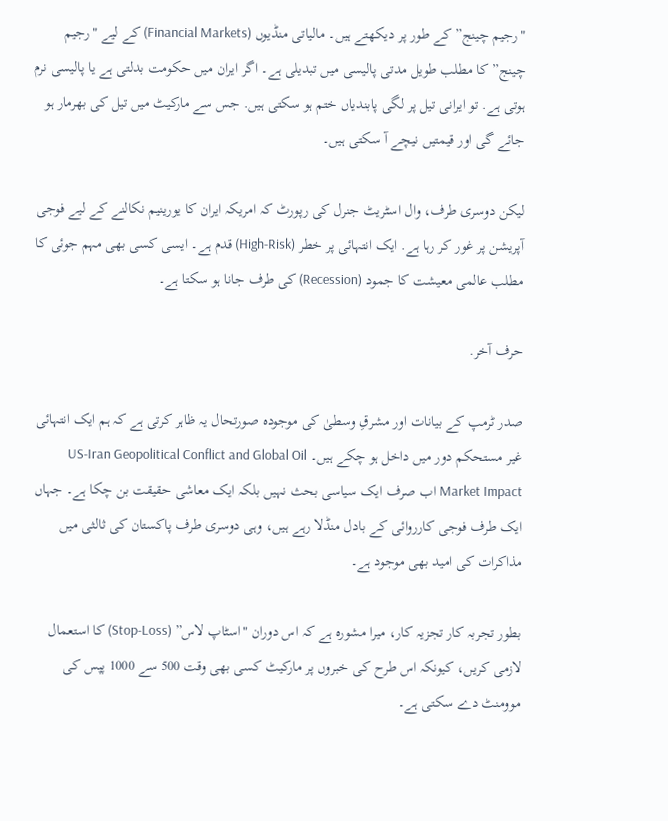"رجیم چینج” کے طور پر دیکھتے ہیں۔ مالیاتی منڈیوں (Financial Markets) کے لیے "رجیم چینج” کا مطلب طویل مدتی پالیسی میں تبدیلی ہے۔ اگر ایران میں حکومت بدلتی ہے یا پالیسی نرم ہوتی ہے. تو ایرانی تیل پر لگی پابندیاں ختم ہو سکتی ہیں. جس سے مارکیٹ میں تیل کی بھرمار ہو جائے گی اور قیمتیں نیچے آ سکتی ہیں۔

لیکن دوسری طرف، وال اسٹریٹ جنرل کی رپورٹ کہ امریکہ ایران کا یورینیم نکالنے کے لیے فوجی آپریشن پر غور کر رہا ہے. ایک انتہائی پر خطر (High-Risk) قدم ہے۔ ایسی کسی بھی مہم جوئی کا مطلب عالمی معیشت کا جمود (Recession) کی طرف جانا ہو سکتا ہے۔

حرف آخر.

صدر ٹرمپ کے بیانات اور مشرقِ وسطیٰ کی موجودہ صورتحال یہ ظاہر کرتی ہے کہ ہم ایک انتہائی غیر مستحکم دور میں داخل ہو چکے ہیں۔ US-Iran Geopolitical Conflict and Global Oil Market Impact اب صرف ایک سیاسی بحث نہیں بلکہ ایک معاشی حقیقت بن چکا ہے۔ جہاں ایک طرف فوجی کارروائی کے بادل منڈلا رہے ہیں، وہی دوسری طرف پاکستان کی ثالثی میں مذاکرات کی امید بھی موجود ہے۔

بطور تجربہ کار تجزیہ کار، میرا مشورہ ہے کہ اس دوران "اسٹاپ لاس” (Stop-Loss) کا استعمال لازمی کریں، کیونکہ اس طرح کی خبروں پر مارکیٹ کسی بھی وقت 500 سے 1000 پپس کی موومنٹ دے سکتی ہے۔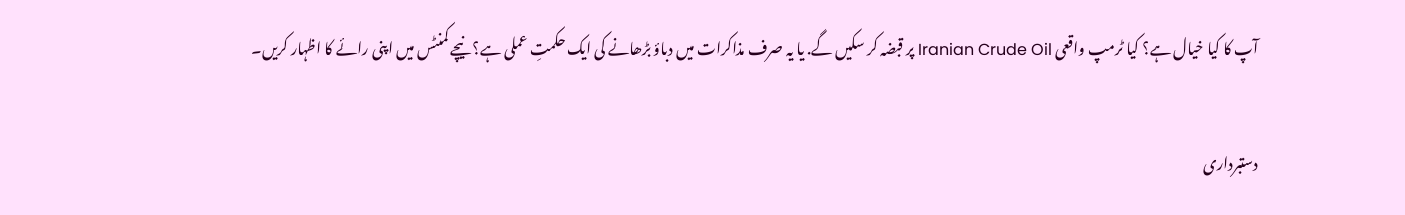آپ کا کیا خیال ہے؟ کیا ٹرمپ واقعی Iranian Crude Oil پر قبضہ کر سکیں گے. یا یہ صرف مذاکرات میں دباؤ بڑھانے کی ایک حکمتِ عملی ہے؟ نیچے کمنٹس میں اپنی رائے کا اظہار کریں۔

دستبرداری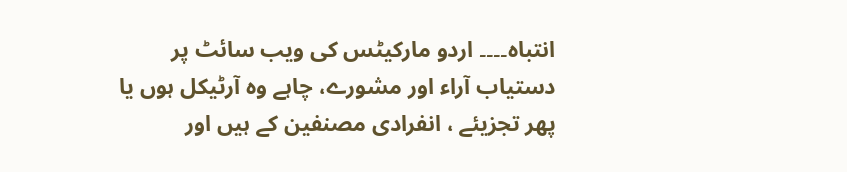انتباہ۔۔۔۔ اردو مارکیٹس کی ویب سائٹ پر دستیاب آراء اور مشورے، چاہے وہ آرٹیکل ہوں یا پھر تجزیئے ، انفرادی مصنفین کے ہیں اور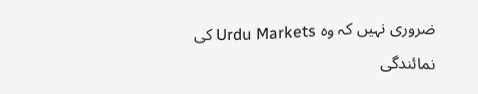ضروری نہیں کہ وہ Urdu Markets کی نمائندگی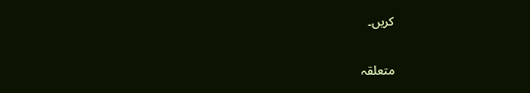کریں۔

متعلقہ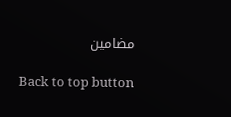مضامین

Back to top button